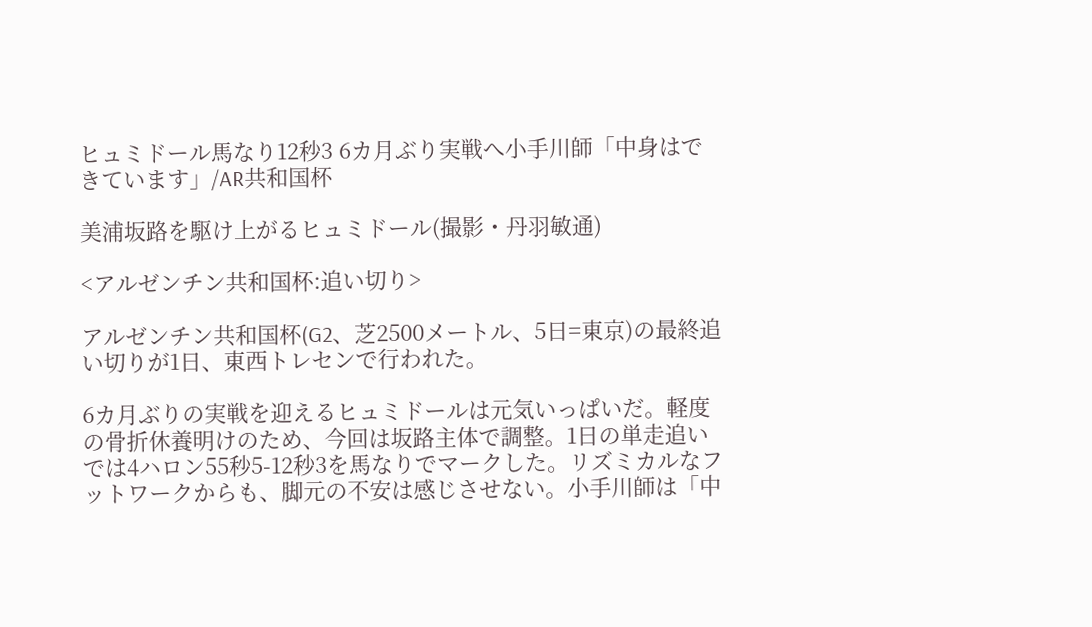ヒュミドール馬なり12秒3 6カ月ぶり実戦へ小手川師「中身はできています」/AR共和国杯

美浦坂路を駆け上がるヒュミドール(撮影・丹羽敏通)

<アルゼンチン共和国杯:追い切り>

アルゼンチン共和国杯(G2、芝2500メートル、5日=東京)の最終追い切りが1日、東西トレセンで行われた。

6カ月ぶりの実戦を迎えるヒュミドールは元気いっぱいだ。軽度の骨折休養明けのため、今回は坂路主体で調整。1日の単走追いでは4ハロン55秒5-12秒3を馬なりでマークした。リズミカルなフットワークからも、脚元の不安は感じさせない。小手川師は「中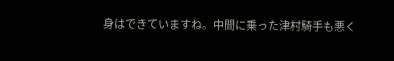身はできていますね。中間に乗った津村騎手も悪く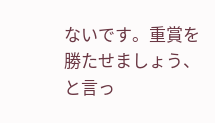ないです。重賞を勝たせましょう、と言っ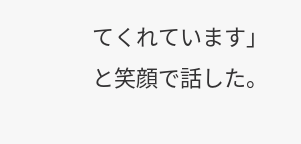てくれています」と笑顔で話した。